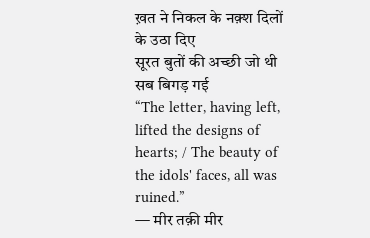ख़त ने निकल के नक़्श दिलों के उठा दिए
सूरत बुतों की अच्छी जो थी सब बिगड़ गई
“The letter, having left, lifted the designs of hearts; / The beauty of the idols' faces, all was ruined.”
— मीर तक़ी मीर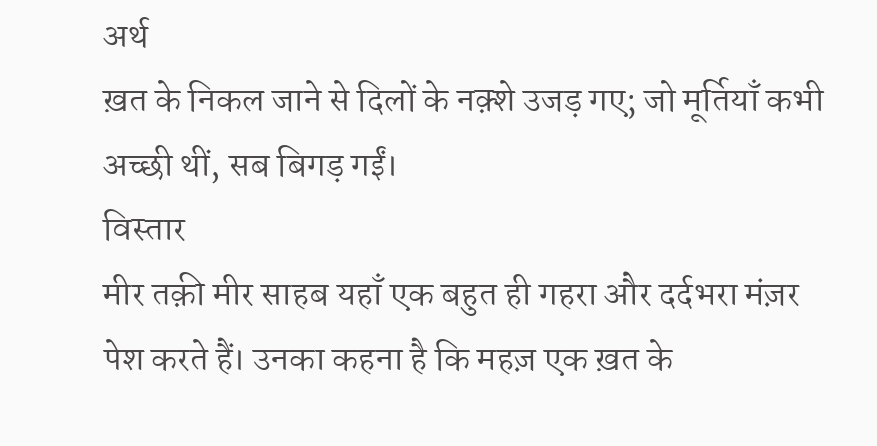अर्थ
ख़त के निकल जाने से दिलों के नक़्शे उजड़ गए; जो मूर्तियाँ कभी अच्छी थीं, सब बिगड़ गईं।
विस्तार
मीर तक़ी मीर साहब यहाँ एक बहुत ही गहरा और दर्दभरा मंज़र पेश करते हैं। उनका कहना है कि महज़ एक ख़त के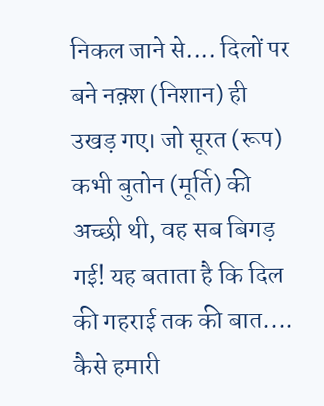निकल जाने से.... दिलों पर बने नक़्श (निशान) ही उखड़ गए। जो सूरत (रूप) कभी बुतोन (मूर्ति) की अच्छी थी, वह सब बिगड़ गई! यह बताता है कि दिल की गहराई तक की बात.... कैसे हमारी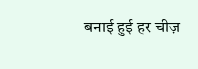बनाई हुई हर चीज़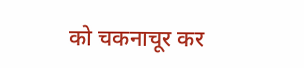को चकनाचूर कर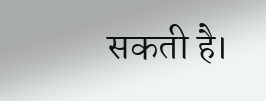सकती है।